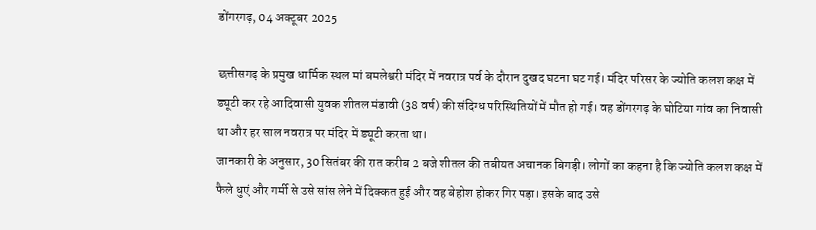डोंगरगढ़, 04 अक्टूबर 2025

छत्तीसगढ़ के प्रमुख धार्मिक स्थल मां बमलेश्वरी मंदिर में नवरात्र पर्व के दौरान दुखद घटना घट गई। मंदिर परिसर के ज्योति कलश कक्ष में ड्यूटी कर रहे आदिवासी युवक शीतल मंडावी (38 वर्ष) की संदिग्ध परिस्थितियों में मौत हो गई। वह डोंगरगढ़ के घोटिया गांव का निवासी था और हर साल नवरात्र पर मंदिर में ड्यूटी करता था।
जानकारी के अनुसार, 30 सितंबर की रात करीब 2 बजे शीतल की तबीयत अचानक बिगड़ी। लोगों का कहना है कि ज्योति कलश कक्ष में फैले धुएं और गर्मी से उसे सांस लेने में दिक्कत हुई और वह बेहोश होकर गिर पड़ा। इसके बाद उसे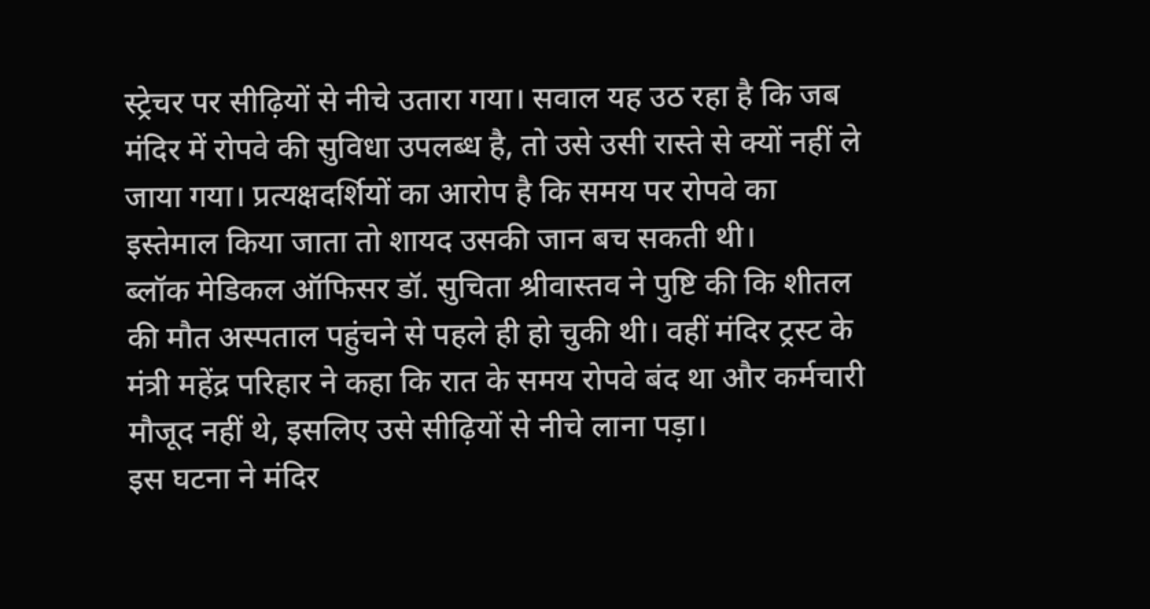स्ट्रेचर पर सीढ़ियों से नीचे उतारा गया। सवाल यह उठ रहा है कि जब मंदिर में रोपवे की सुविधा उपलब्ध है, तो उसे उसी रास्ते से क्यों नहीं ले जाया गया। प्रत्यक्षदर्शियों का आरोप है कि समय पर रोपवे का इस्तेमाल किया जाता तो शायद उसकी जान बच सकती थी।
ब्लॉक मेडिकल ऑफिसर डॉ. सुचिता श्रीवास्तव ने पुष्टि की कि शीतल की मौत अस्पताल पहुंचने से पहले ही हो चुकी थी। वहीं मंदिर ट्रस्ट के मंत्री महेंद्र परिहार ने कहा कि रात के समय रोपवे बंद था और कर्मचारी मौजूद नहीं थे, इसलिए उसे सीढ़ियों से नीचे लाना पड़ा।
इस घटना ने मंदिर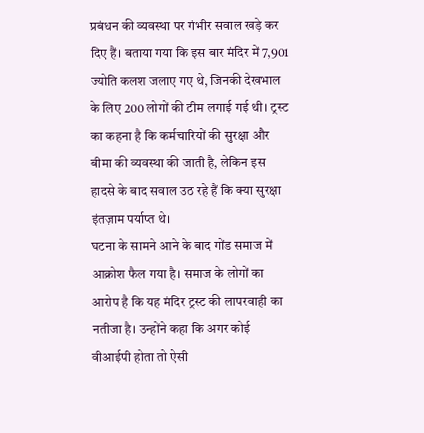प्रबंधन की व्यवस्था पर गंभीर सवाल खड़े कर दिए हैं। बताया गया कि इस बार मंदिर में 7,901 ज्योति कलश जलाए गए थे, जिनकी देखभाल के लिए 200 लोगों की टीम लगाई गई थी। ट्रस्ट का कहना है कि कर्मचारियों की सुरक्षा और बीमा की व्यवस्था की जाती है, लेकिन इस हादसे के बाद सवाल उठ रहे हैं कि क्या सुरक्षा इंतज़ाम पर्याप्त थे।
घटना के सामने आने के बाद गोंड समाज में आक्रोश फैल गया है। समाज के लोगों का आरोप है कि यह मंदिर ट्रस्ट की लापरवाही का नतीजा है। उन्होंने कहा कि अगर कोई वीआईपी होता तो ऐसी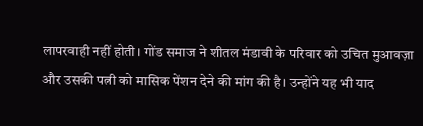लापरवाही नहीं होती। गोंड समाज ने शीतल मंडावी के परिवार को उचित मुआवज़ा और उसकी पत्नी को मासिक पेंशन देने की मांग की है। उन्होंने यह भी याद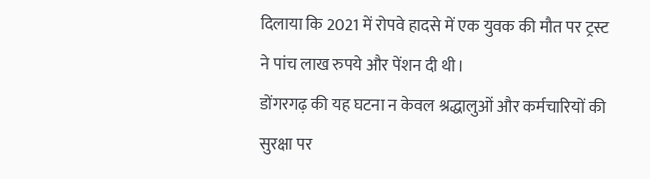दिलाया कि 2021 में रोपवे हादसे में एक युवक की मौत पर ट्रस्ट ने पांच लाख रुपये और पेंशन दी थी।
डोंगरगढ़ की यह घटना न केवल श्रद्धालुओं और कर्मचारियों की सुरक्षा पर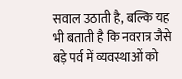सवाल उठाती है, बल्कि यह भी बताती है कि नवरात्र जैसे बड़े पर्व में व्यवस्थाओं को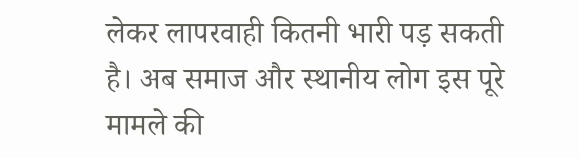लेकर लापरवाही कितनी भारी पड़ सकती है। अब समाज और स्थानीय लोग इस पूरे मामले की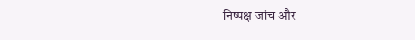निष्पक्ष जांच और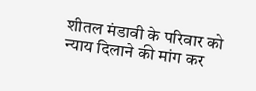शीतल मंडावी के परिवार को न्याय दिलाने की मांग कर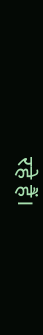रहे हैं।